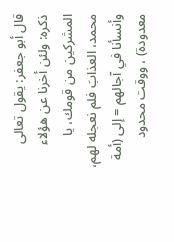قال أبو جعفر: يقول تعالى ذكره: ولئن أخرنا عن هؤلاء المشركين من قومك، يا محمد، العذابَ فلم نعجله لهم، وأنسأنا في آجالهم = إلى (أمة معدودة) ، ووقت محدود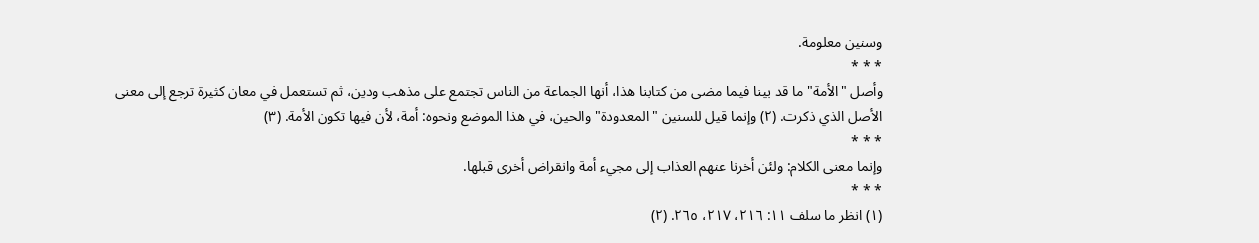وسنين معلومة.
* * *
وأصل "الأمة" ما قد بينا فيما مضى من كتابنا هذا، أنها الجماعة من الناس تجتمع على مذهب ودين، ثم تستعمل في معان كثيرة ترجع إلى معنى الأصل الذي ذكرت. (٢) وإنما قيل للسنين "المعدودة" والحين، في هذا الموضع ونحوه: أمة، لأن فيها تكون الأمة. (٣)
* * *
وإنما معنى الكلام: ولئن أخرنا عنهم العذاب إلى مجيء أمة وانقراض أخرى قبلها.
* * *
(١) انظر ما سلف ١١: ٢١٦، ٢١٧، ٢٦٥. (٢)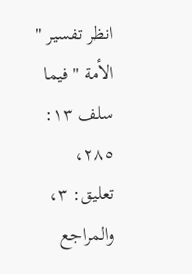انظر تفسير " الأمة " فيما سلف ١٣: ٢٨٥، تعليق: ٣، والمراجع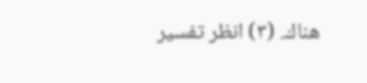هناك. (٣) انظر تفسير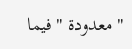" معدودة " فيما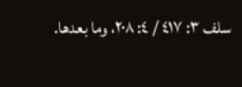سلف ٣: ٤١٧ / ٤: ٢٠٨، وما بعدها.